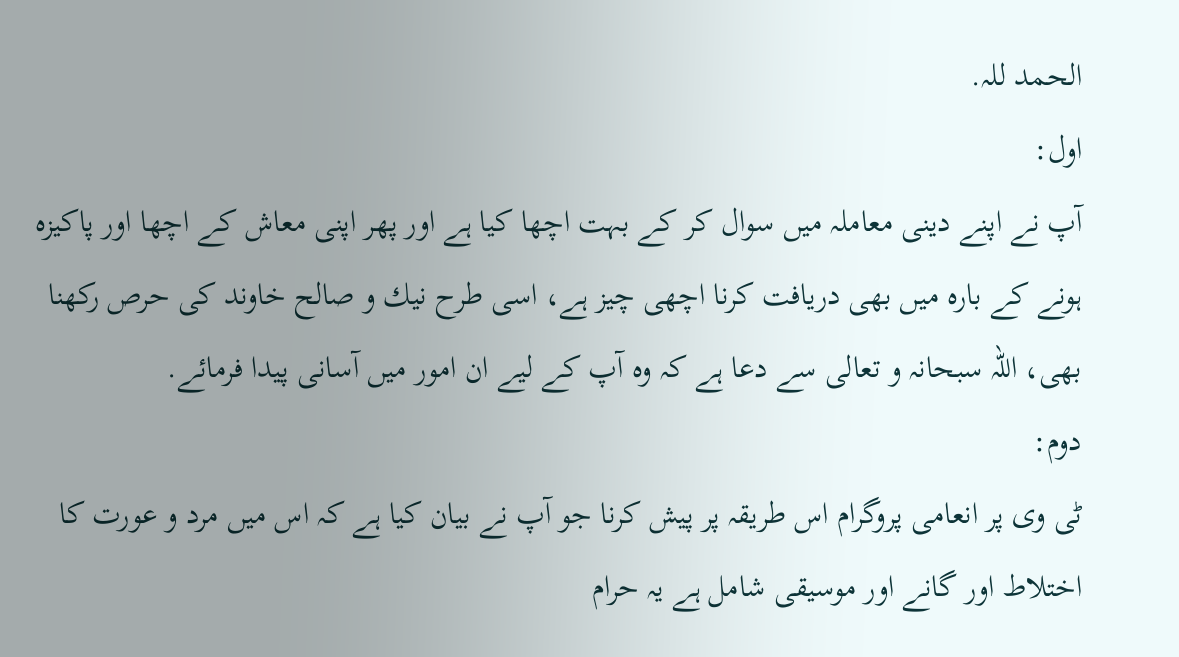الحمد للہ.
اول:
آپ نے اپنے دينى معاملہ ميں سوال كر كے بہت اچھا كيا ہے اور پھر اپنى معاش كے اچھا اور پاكيزہ ہونے كے بارہ ميں بھى دريافت كرنا اچھى چيز ہے، اسى طرح نيك و صالح خاوند كى حرص ركھنا بھى، اللہ سبحانہ و تعالى سے دعا ہے كہ وہ آپ كے ليے ان امور ميں آسانى پيدا فرمائے.
دوم:
ٹى وى پر انعامى پروگرام اس طريقہ پر پيش كرنا جو آپ نے بيان كيا ہے كہ اس ميں مرد و عورت كا اختلاط اور گانے اور موسيقى شامل ہے يہ حرام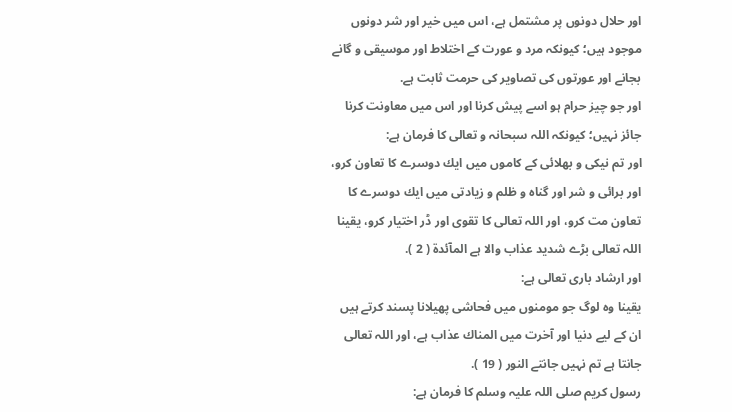اور حلال دونوں پر مشتمل ہے، اس ميں خير اور شر دونوں موجود ہيں؛ كيونكہ مرد و عورت كے اختلاط اور موسيقى و گانے بجانے اور عورتوں كى تصاوير كى حرمت ثابت ہے.
اور جو چيز حرام ہو اسے پيش كرنا اور اس ميں معاونت كرنا جائز نہيں؛ كيونكہ اللہ سبحانہ و تعالى كا فرمان ہے:
اور تم نيكى و بھلائى كے كاموں ميں ايك دوسرے كا تعاون كرو، اور برائى و شر اور گناہ و ظلم و زيادتى ميں ايك دوسرے كا تعاون مت كرو، اور اللہ تعالى كا تقوى اور ڈر اختيار كرو، يقينا اللہ تعالى بڑے شديد عذاب والا ہے المآئدۃ ( 2 ).
اور ارشاد بارى تعالى ہے:
يقينا وہ لوگ جو مومنوں ميں فحاشى پھيلانا پسند كرتے ہيں ان كے ليے دنيا اور آخرت ميں المناك عذاب ہے، اور اللہ تعالى جانتا ہے تم نہيں جانتے النور ( 19 ).
رسول كريم صلى اللہ عليہ وسلم كا فرمان ہے: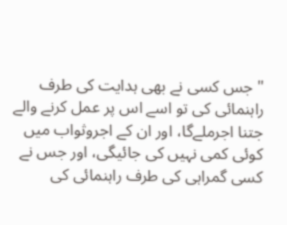" جس كسى نے بھى ہدايت كى طرف راہنمائى كى تو اسے اس پر عمل كرنے والے جتنا اجرملےگا، اور ان كے اجروثواب ميں كوئى كمى نہيں كى جائيگى، اور جس نے كسى گمراہى كى طرف راہنمائى كى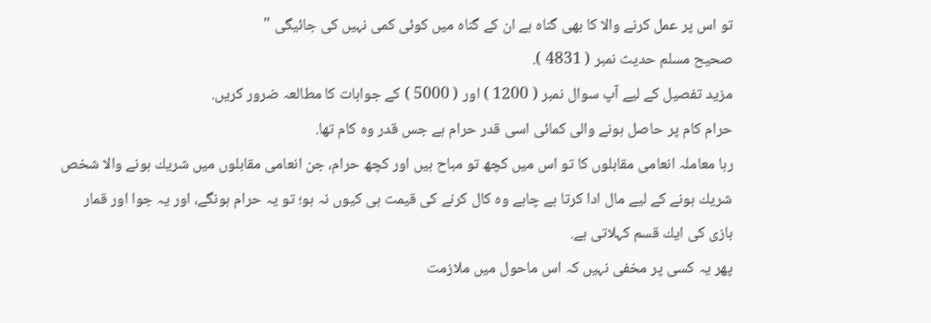تو اس پر عمل كرنے والا كا بھى گناہ ہے ان كے گناہ ميں كوئى كمى نہيں كى جائيگى "
صحيح مسلم حديث نمبر ( 4831 ).
مزيد تفصيل كے ليے آپ سوال نمبر ( 1200 ) اور ( 5000 ) كے جوابات كا مطالعہ ضرور كريں.
حرام كام پر حاصل ہونے والى كمائى اسى قدر حرام ہے جس قدر وہ كام تھا.
رہا معاملہ انعامى مقابلوں كا تو اس ميں كچھ تو مباح ہيں اور كچھ حرام، جن انعامى مقابلوں ميں شريك ہونے والا شخص شريك ہونے كے ليے مال ادا كرتا ہے چاہے وہ كال كرنے كى قيمت ہى كيوں نہ ہو؛ تو يہ حرام ہونگے، اور يہ جوا اور قمار بازى كى ايك قسم كہلاتى ہے.
پھر يہ كسى پر مخفى نہيں كہ اس ماحول ميں ملازمت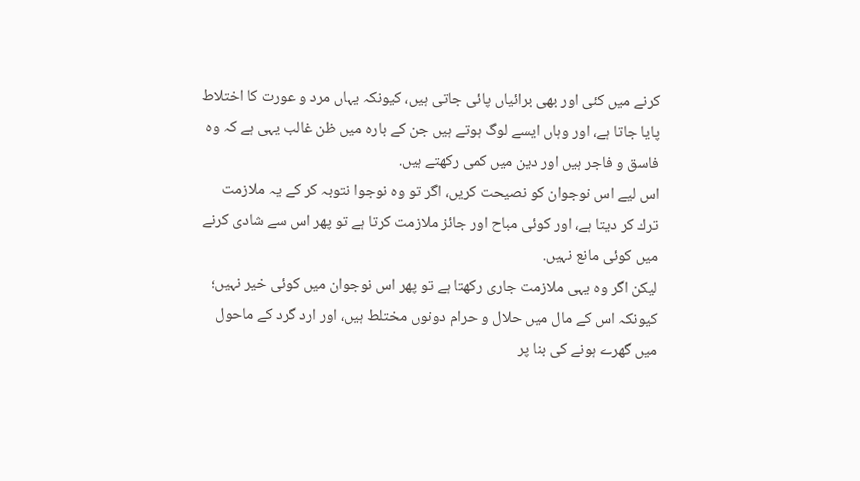كرنے ميں كئى اور بھى برائياں پائى جاتى ہيں، كيونكہ يہاں مرد و عورت كا اختلاط پايا جاتا ہے، اور وہاں ايسے لوگ ہوتے ہيں جن كے بارہ ميں ظن غالب يہى ہے كہ وہ فاسق و فاجر ہيں اور دين ميں كمى ركھتے ہيں.
اس ليے اس نوجوان كو نصيحت كريں، اگر تو وہ نوجوا نتوبہ كر كے يہ ملازمت ترك كر ديتا ہے، اور كوئى مباح اور جائز ملازمت كرتا ہے تو پھر اس سے شادى كرنے ميں كوئى مانع نہيں.
ليكن اگر وہ يہى ملازمت جارى ركھتا ہے تو پھر اس نوجوان ميں كوئى خير نہيں؛ كيونكہ اس كے مال ميں حلال و حرام دونوں مختلط ہيں، اور ارد گرد كے ماحول ميں گھرے ہونے كى بنا پر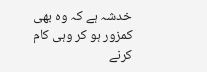خدشہ ہے كہ وہ بھى كمزور ہو كر وہى كام كرنے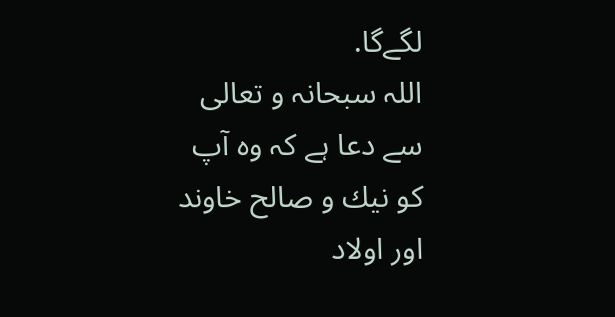لگےگا.
اللہ سبحانہ و تعالى سے دعا ہے كہ وہ آپ كو نيك و صالح خاوند اور اولاد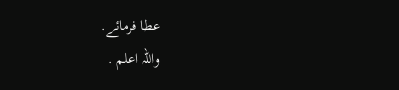عطا فرمائے.
واللہ اعلم .